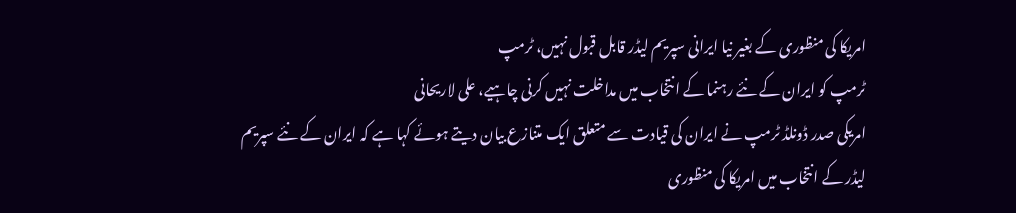امریکا کی منظوری کے بغیر نیا ایرانی سپریم لیڈر قابل قبول نہیں، ٹرمپ
ٹرمپ کو ایران کے نئے رہنما کے انتخاب میں مداخلت نہیں کرنی چاہیے، علی لاریحانی
امریکی صدر ڈونلڈ ٹرمپ نے ایران کی قیادت سے متعلق ایک متنازع بیان دیتے ہوئے کہا ہے کہ ایران کے نئے سپریم لیڈر کے انتخاب میں امریکا کی منظوری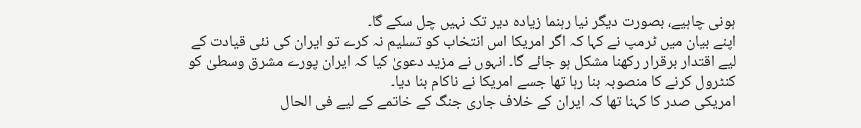ہونی چاہیے، بصورت دیگر نیا رہنما زیادہ دیر تک نہیں چل سکے گا۔
اپنے بیان میں ٹرمپ نے کہا کہ اگر امریکا اس انتخاب کو تسلیم نہ کرے تو ایران کی نئی قیادت کے لیے اقتدار برقرار رکھنا مشکل ہو جائے گا۔ انہوں نے مزید دعویٰ کیا کہ ایران پورے مشرق وسطیٰ کو کنٹرول کرنے کا منصوبہ بنا رہا تھا جسے امریکا نے ناکام بنا دیا۔
امریکی صدر کا کہنا تھا کہ ایران کے خلاف جاری جنگ کے خاتمے کے لیے فی الحال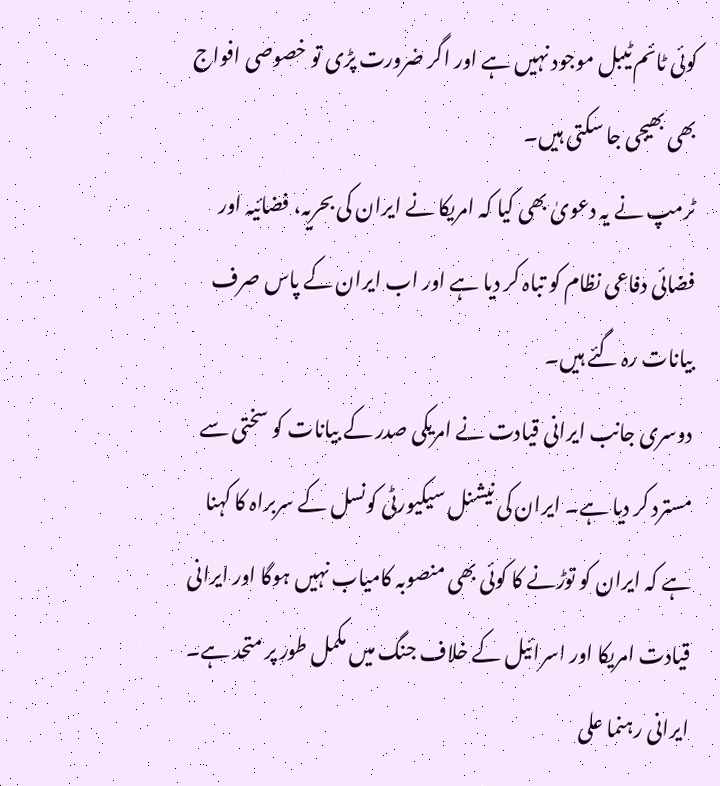کوئی ٹائم ٹیبل موجود نہیں ہے اور اگر ضرورت پڑی تو خصوصی افواج بھی بھیجی جا سکتی ہیں۔
ٹرمپ نے یہ دعویٰ بھی کیا کہ امریکا نے ایران کی بحریہ، فضائیہ اور فضائی دفاعی نظام کو تباہ کر دیا ہے اور اب ایران کے پاس صرف بیانات رہ گئے ہیں۔
دوسری جانب ایرانی قیادت نے امریکی صدر کے بیانات کو سختی سے مسترد کر دیا ہے۔ ایران کی نیشنل سیکیورٹی کونسل کے سربراہ کا کہنا ہے کہ ایران کو توڑنے کا کوئی بھی منصوبہ کامیاب نہیں ہوگا اور ایرانی قیادت امریکا اور اسرائیل کے خلاف جنگ میں مکمل طور پر متحد ہے۔
ایرانی رہنما علی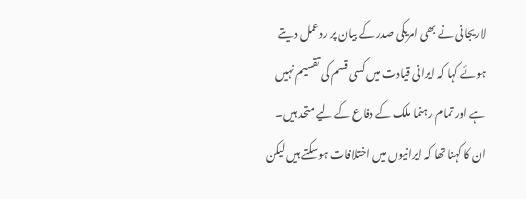لاریجانی نے بھی امریکی صدر کے بیان پر ردعمل دیتے ہوئے کہا کہ ایرانی قیادت میں کسی قسم کی تقسیم نہیں ہے اور تمام رہنما ملک کے دفاع کے لیے متحد ہیں۔ ان کا کہنا تھا کہ ایرانیوں میں اختلافات ہوسکتے ہیں لیکن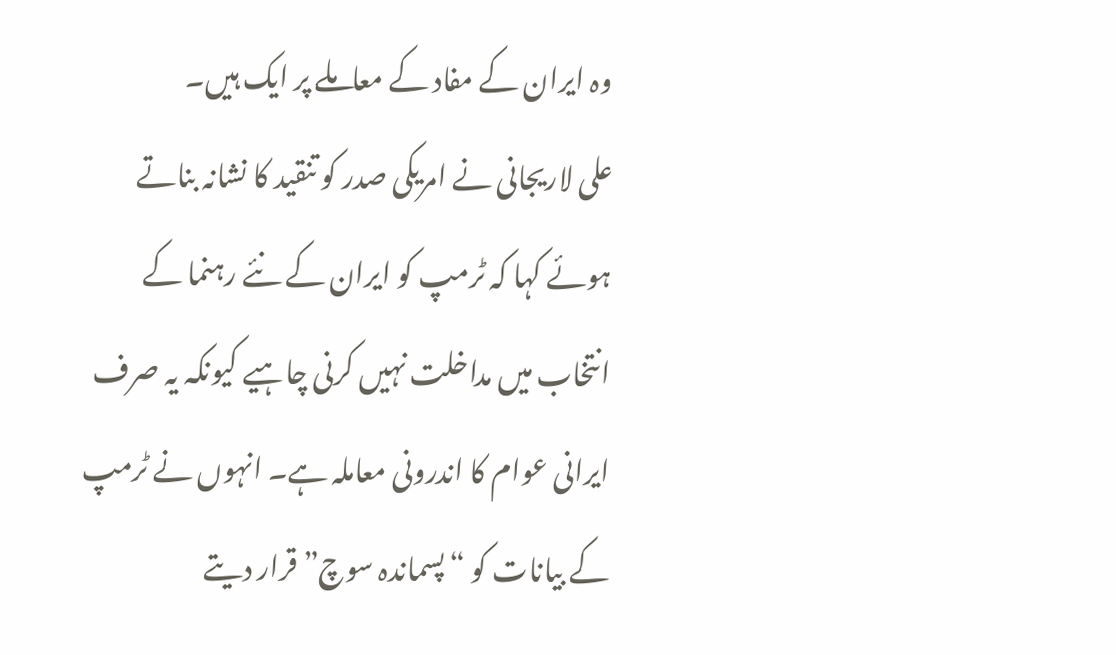وہ ایران کے مفاد کے معاملے پر ایک ہیں۔
علی لاریجانی نے امریکی صدر کو تنقید کا نشانہ بناتے ہوئے کہا کہ ٹرمپ کو ایران کے نئے رہنما کے انتخاب میں مداخلت نہیں کرنی چاہیے کیونکہ یہ صرف ایرانی عوام کا اندرونی معاملہ ہے۔ انہوں نے ٹرمپ کے بیانات کو “پسماندہ سوچ” قرار دیتے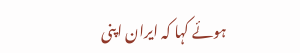ہوئے کہا کہ ایران اپنی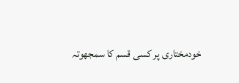خودمختاری پر کسی قسم کا سمجھوتہ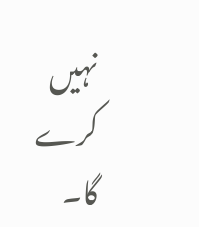نہیں کرے گا۔